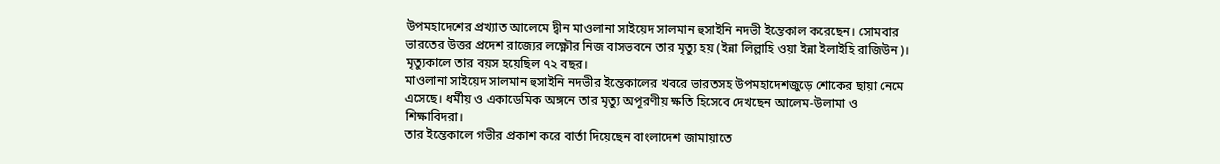উপমহাদেশের প্রখ্যাত আলেমে দ্বীন মাওলানা সাইয়েদ সালমান হুসাইনি নদভী ইন্তেকাল করেছেন। সোমবার ভারতের উত্তর প্রদেশ রাজ্যের লক্ষ্ণৌর নিজ বাসভবনে তার মৃত্যু হয় (ইন্না লিল্লাহি ওয়া ইন্না ইলাইহি রাজিউন)। মৃত্যুকালে তার বয়স হয়েছিল ৭২ বছর।
মাওলানা সাইয়েদ সালমান হুসাইনি নদভীর ইন্তেকালের খবরে ভারতসহ উপমহাদেশজুড়ে শোকের ছায়া নেমে এসেছে। ধর্মীয় ও একাডেমিক অঙ্গনে তার মৃত্যু অপূরণীয় ক্ষতি হিসেবে দেখছেন আলেম-উলামা ও শিক্ষাবিদরা।
তার ইন্তেকালে গভীর প্রকাশ করে বার্তা দিয়েছেন বাংলাদেশ জামায়াতে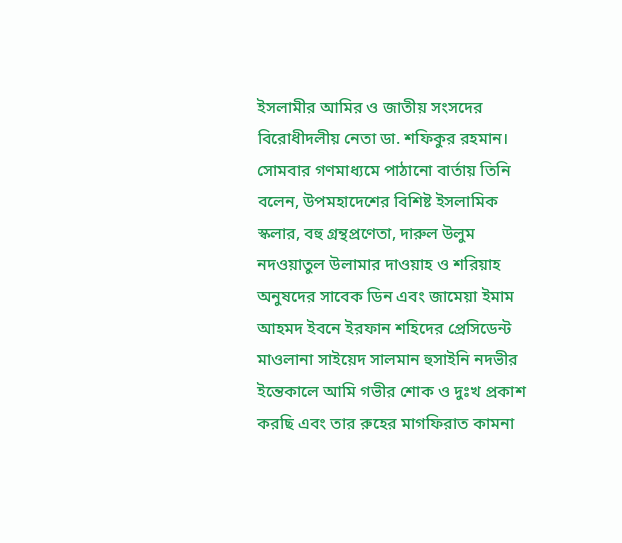ইসলামীর আমির ও জাতীয় সংসদের বিরোধীদলীয় নেতা ডা. শফিকুর রহমান।
সোমবার গণমাধ্যমে পাঠানো বার্তায় তিনি বলেন, উপমহাদেশের বিশিষ্ট ইসলামিক স্কলার, বহু গ্রন্থপ্রণেতা, দারুল উলুম নদওয়াতুল উলামার দাওয়াহ ও শরিয়াহ অনুষদের সাবেক ডিন এবং জামেয়া ইমাম আহমদ ইবনে ইরফান শহিদের প্রেসিডেন্ট মাওলানা সাইয়েদ সালমান হুসাইনি নদভীর ইন্তেকালে আমি গভীর শোক ও দুঃখ প্রকাশ করছি এবং তার রুহের মাগফিরাত কামনা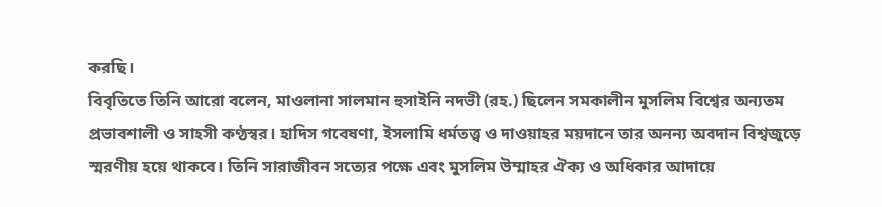করছি।
বিবৃতিতে তিনি আরো বলেন, মাওলানা সালমান হুসাইনি নদভী (রহ.) ছিলেন সমকালীন মুসলিম বিশ্বের অন্যতম প্রভাবশালী ও সাহসী কণ্ঠস্বর। হাদিস গবেষণা, ইসলামি ধর্মতত্ত্ব ও দাওয়াহর ময়দানে তার অনন্য অবদান বিশ্বজুড়ে স্মরণীয় হয়ে থাকবে। তিনি সারাজীবন সত্যের পক্ষে এবং মুসলিম উম্মাহর ঐক্য ও অধিকার আদায়ে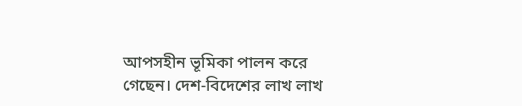আপসহীন ভূমিকা পালন করে গেছেন। দেশ-বিদেশের লাখ লাখ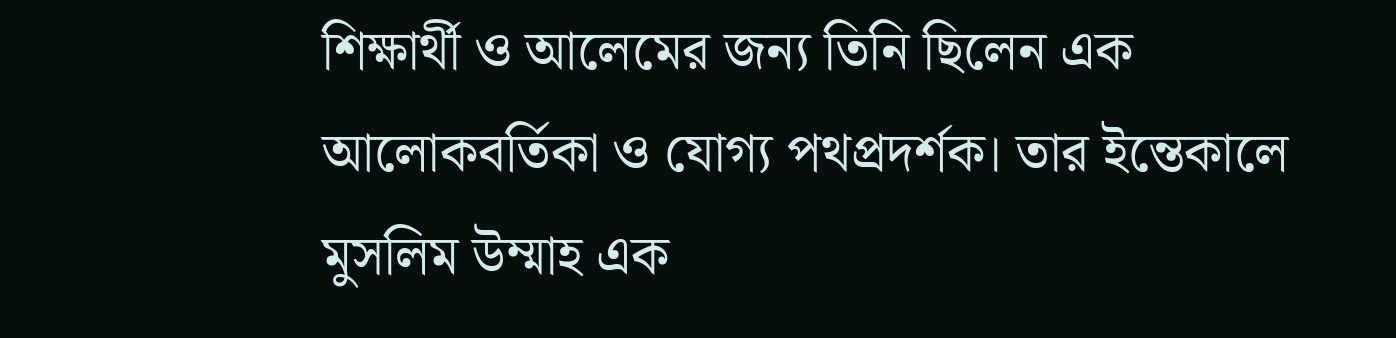শিক্ষার্থী ও আলেমের জন্য তিনি ছিলেন এক আলোকবর্তিকা ও যোগ্য পথপ্রদর্শক। তার ইন্তেকালে মুসলিম উম্মাহ এক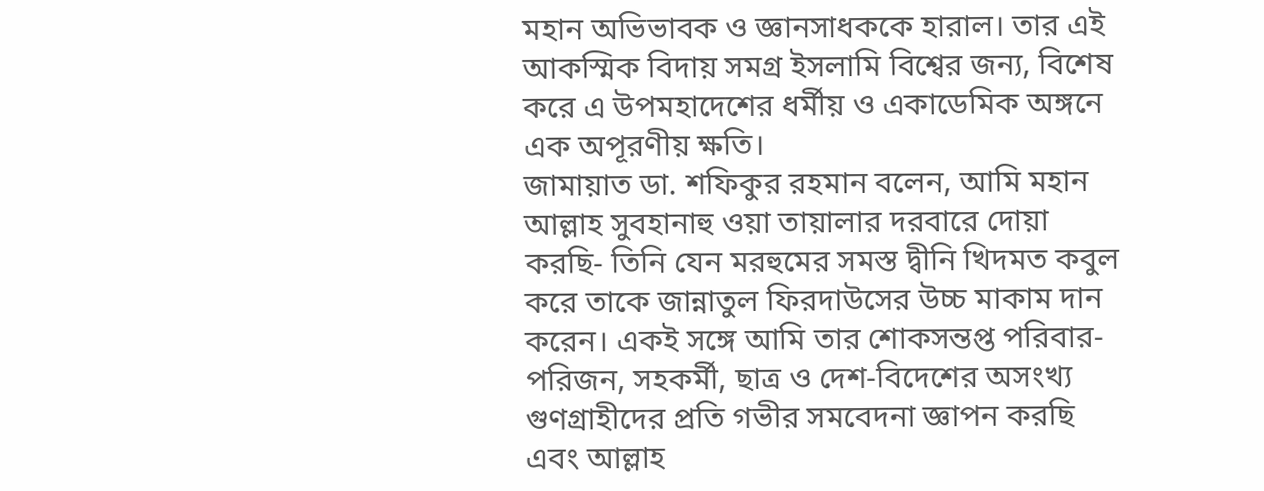মহান অভিভাবক ও জ্ঞানসাধককে হারাল। তার এই আকস্মিক বিদায় সমগ্র ইসলামি বিশ্বের জন্য, বিশেষ করে এ উপমহাদেশের ধর্মীয় ও একাডেমিক অঙ্গনে এক অপূরণীয় ক্ষতি।
জামায়াত ডা. শফিকুর রহমান বলেন, আমি মহান আল্লাহ সুবহানাহু ওয়া তায়ালার দরবারে দোয়া করছি- তিনি যেন মরহুমের সমস্ত দ্বীনি খিদমত কবুল করে তাকে জান্নাতুল ফিরদাউসের উচ্চ মাকাম দান করেন। একই সঙ্গে আমি তার শোকসন্তপ্ত পরিবার-পরিজন, সহকর্মী, ছাত্র ও দেশ-বিদেশের অসংখ্য গুণগ্রাহীদের প্রতি গভীর সমবেদনা জ্ঞাপন করছি এবং আল্লাহ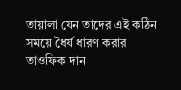তায়ালা যেন তাদের এই কঠিন সময়ে ধৈর্য ধারণ করার তাওফিক দান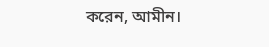করেন, আমীন।